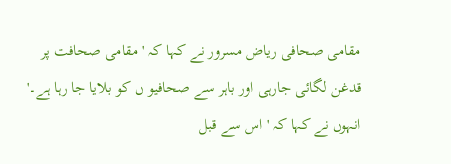مقامی صحافی ریاض مسرور نے کہا کہ 'مقامی صحافت پر قدغن لگائی جارہی اور باہر سے صحافیو ں کو بلایا جا رہا ہے۔'
انہوں نے کہا کہ 'اس سے قبل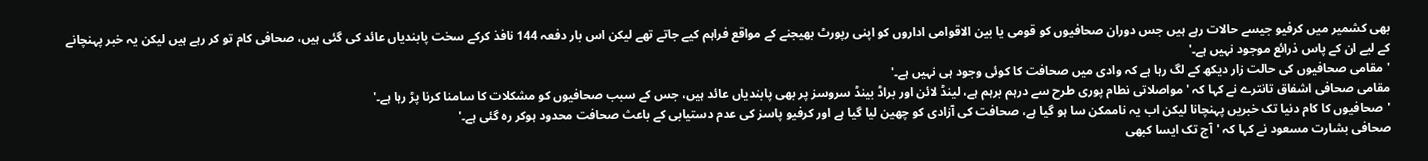بھی کشمیر میں کرفیو جیسے حالات رہے ہیں جس دوران صحافیوں کو قومی یا بین الاقوامی اداروں کو اپنی رپورٹ بھیجنے کے مواقع فراہم کیے جاتے تھے لیکن اس بار دفعہ 144 نافذ کرکے سخت پابندیاں عائد کی گئی ہیں، صحافی کام تو کر رہے ہیں لیکن یہ خبر پہنچانے کے لیے ان کے پاس ذرائع موجود نہیں ہے۔'
'مقامی صحافیوں کی حالت زار دیکھ کے لگ رہا ہے کہ وادی میں صحافت کا کوئی وجود ہی نہیں ہے۔'
مقامی صحافی اشفاق تانترے نے کہا کہ 'مواصلاتی نطام پوری طرح سے درہم برہم ہے، لینڈ لائن اور براڈ بینڈ سروسز پر بھی پابندیاں عائد ہیں، جس کے سبب صحافیوں کو مشکلات کا سامنا کرنا پڑ رہا ہے۔'
'صحافیوں کا کام دنیا تک خبریں پہنچانا لیکن اب یہ ناممکن سا ہو گیا ہے، صحافت کی آزادی کو چھین لیا گیا ہے اور کرفیو پاسز کی عدم دستیابی کے باعث صحافت محدود ہوکر رہ گئی ہے۔'
صحافی بشارت مسعود نے کہا کہ 'آج تک ایسا کبھی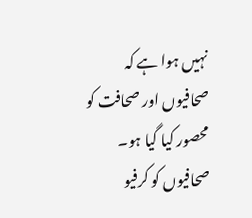نہیں ہوا ہے کہ صحافیوں اور صحافت کو محصور کیا گیا ہو۔ صحافیوں کو کرفیو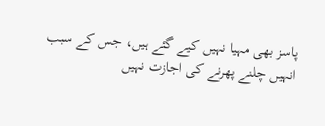پاسز بھی مہیا نہیں کیے گئے ہیں، جس کے سبب انہیں چلنے پھرنے کی اجازت نہیں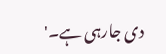دی جارہی ہے۔'